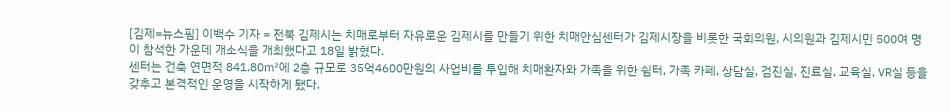[김제=뉴스핌] 이백수 기자 = 전북 김제시는 치매로부터 자유로운 김제시를 만들기 위한 치매안심센터가 김제시장을 비롯한 국회의원, 시의원과 김제시민 500여 명이 참석한 가운데 개소식을 개최했다고 18일 밝혔다.
센터는 건축 연면적 841.80㎡에 2층 규모로 35억4600만원의 사업비를 투입해 치매환자와 가족을 위한 쉼터, 가족 카페, 상담실, 검진실, 진료실, 교육실, VR실 등을 갖추고 본격적인 운영을 시작하게 됐다.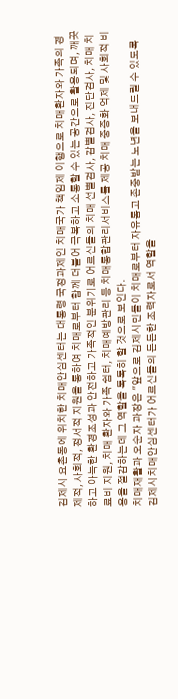김제시 요촌동에 위치한 치매안심센터는 대통령 국정과제인 치매국가 책임제 이행으로 치매환자와 가족의 경제적, 사회적, 정서적 지원을 통하여 치매로부터 함께 더불어 극복하고 소통할 수 있는 공간으로 활용되며, 깨끗하고 아늑한 환경조성과 안전하고 가족적인 분위기로 어르신들의 치매 선별검사, 감별검사, 진단검사, 치매 치료비 지원, 치매 환자와 가족 쉼터, 치매예방관리 등 치매통합관리서비스를 제공 치매 중증화 억제 및 사회적 비용을 절감하는데 그 역할을 톡톡히 할 것으로 보인다.
치매재활과 오순자 과장은 "앞으로 김제시민들이 치매로부터 자유롭고 존중받는 노년을 보내드릴 수 있도록 김제시치매안심센터가 어르신들의 든든한 조력자로서 역할을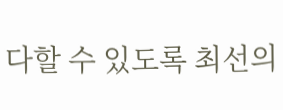다할 수 있도록 최선의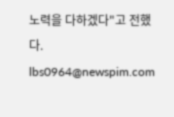노력을 다하겠다"고 전했다.
lbs0964@newspim.com